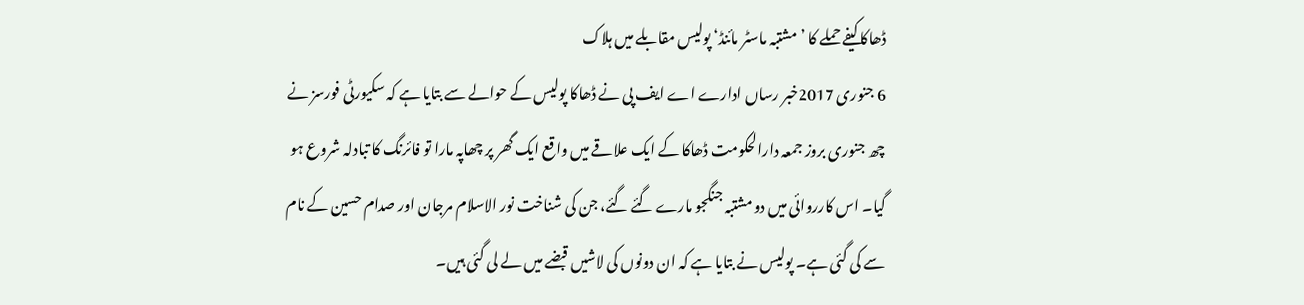ڈھاکا کیفے حملے کا ’مشتبہ ماسٹر مائنڈ‘ پولیس مقابلے میں ہلاک
6 جنوری 2017خبر رساں ادارے اے ایف پی نے ڈھاکا پولیس کے حوالے سے بتایا ہے کہ سکیورٹی فورسز نے چھ جنوری بروز جمعہ دارالحکومت ڈھاکا کے ایک علاقے میں واقع ایک گھر پر چھاپہ مارا تو فائرنگ کا تبادلہ شروع ہو گیا۔ اس کارروائی میں دو مشتبہ جنگجو مارے گئے گئے، جن کی شناخت نور الاسلام مرجان اور صدام حسین کے نام سے کی گئی ہے۔ پولیس نے بتایا ہے کہ ان دونوں کی لاشیں قبضے میں لے لی گئی ہیں۔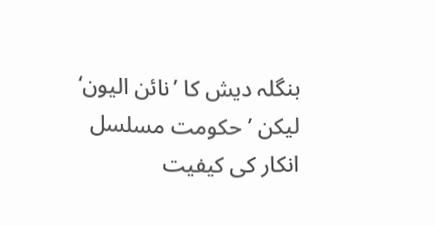بنگلہ دیش کا ’نائن الیون‘ لیکن ’حکومت مسلسل انکار کی کیفیت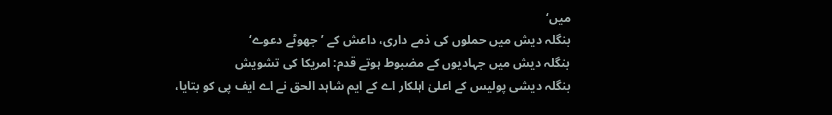میں‘
بنگلہ دیش میں حملوں کی ذمے داری، داعش کے ’جھوٹے دعوے‘
بنگلہ دیش میں جہادیوں کے مضبوط ہوتے قدم: امریکا کی تشویش
بنگلہ دیشی پولیس کے اعلیٰ اہلکار اے کے ایم شاہد الحق نے اے ایف پی کو بتایا،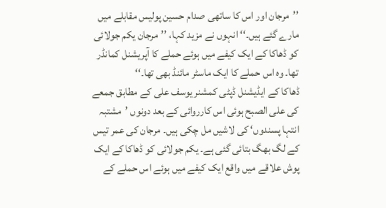’’مرجان اور اس کا ساتھی صدام حسین پولیس مقابلے میں مارے گئے ہیں۔‘‘ انہوں نے مزید کہا، ’’مرجان یکم جولائی کو ڈھاکا کے ایک کیفے میں ہوئے حملے کا آپریشنل کمانڈر تھا۔ وہ اس حملے کا ایک ماسٹر مائنڈ بھی تھا۔‘‘
ڈھاکا کے ایڈیشنل ڈپٹی کمشنر یوسف علی کے مطابق جمعے کی علی الصبح ہوئی اس کارروائی کے بعد دونوں ’مشتبہ انتہا پسندوں‘ کی لاشیں مل چکی ہیں۔ مرجان کی عمر تیس کے لگ بھگ بتائی گئی ہے۔ یکم جولائی کو ڈھاکا کے ایک پوش علاقے میں واقع ایک کیفے میں ہوئے اس حملے کے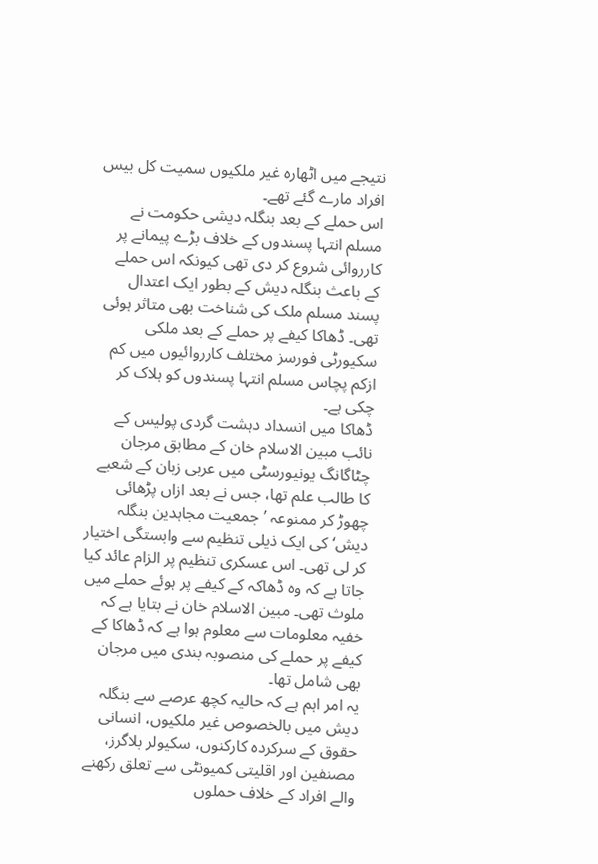نتیجے میں اٹھارہ غیر ملکیوں سمیت کل بیس افراد مارے گئے تھے۔
اس حملے کے بعد بنگلہ دیشی حکومت نے مسلم انتہا پسندوں کے خلاف بڑے پیمانے پر کارروائی شروع کر دی تھی کیونکہ اس حملے کے باعث بنگلہ دیش کے بطور ایک اعتدال پسند مسلم ملک کی شناخت بھی متاثر ہوئی تھی۔ ڈھاکا کیفے پر حملے کے بعد ملکی سکیورٹی فورسز مختلف کارروائیوں میں کم ازکم پچاس مسلم انتہا پسندوں کو ہلاک کر چکی ہے۔
ڈھاکا میں انسداد دہشت گردی پولیس کے نائب مبین الاسلام خان کے مطابق مرجان چٹاگانگ یونیورسٹی میں عربی زبان کے شعبے کا طالب علم تھا، جس نے بعد ازاں پڑھائی چھوڑ کر ممنوعہ ’جمعیت مجاہدین بنگلہ دیش‘ کی ایک ذیلی تنظیم سے وابستگی اختیار کر لی تھی۔ اس عسکری تنظیم پر الزام عائد کیا جاتا ہے کہ وہ ڈھاکہ کے کیفے پر ہوئے حملے میں ملوث تھی۔ مبین الاسلام خان نے بتایا ہے کہ خفیہ معلومات سے معلوم ہوا ہے کہ ڈھاکا کے کیفے پر حملے کی منصوبہ بندی میں مرجان بھی شامل تھا۔
یہ امر اہم ہے کہ حالیہ کچھ عرصے سے بنگلہ دیش میں بالخصوص غیر ملکیوں، انسانی حقوق کے سرکردہ کارکنوں، سکیولر بلاگرز، مصنفین اور اقلیتی کمیونٹی سے تعلق رکھنے والے افراد کے خلاف حملوں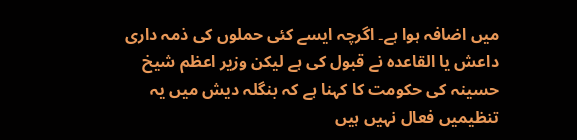میں اضافہ ہوا ہے۔ اگرچہ ایسے کئی حملوں کی ذمہ داری داعش یا القاعدہ نے قبول کی ہے لیکن وزیر اعظم شیخ حسینہ کی حکومت کا کہنا ہے کہ بنگلہ دیش میں یہ تنظیمیں فعال نہیں ہیں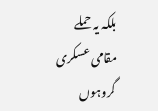بلکہ یہ حملے مقامی عسکری گروہوں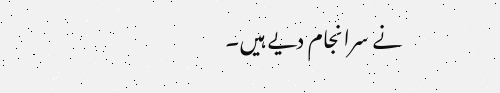نے سرانجام دیے ہیں۔